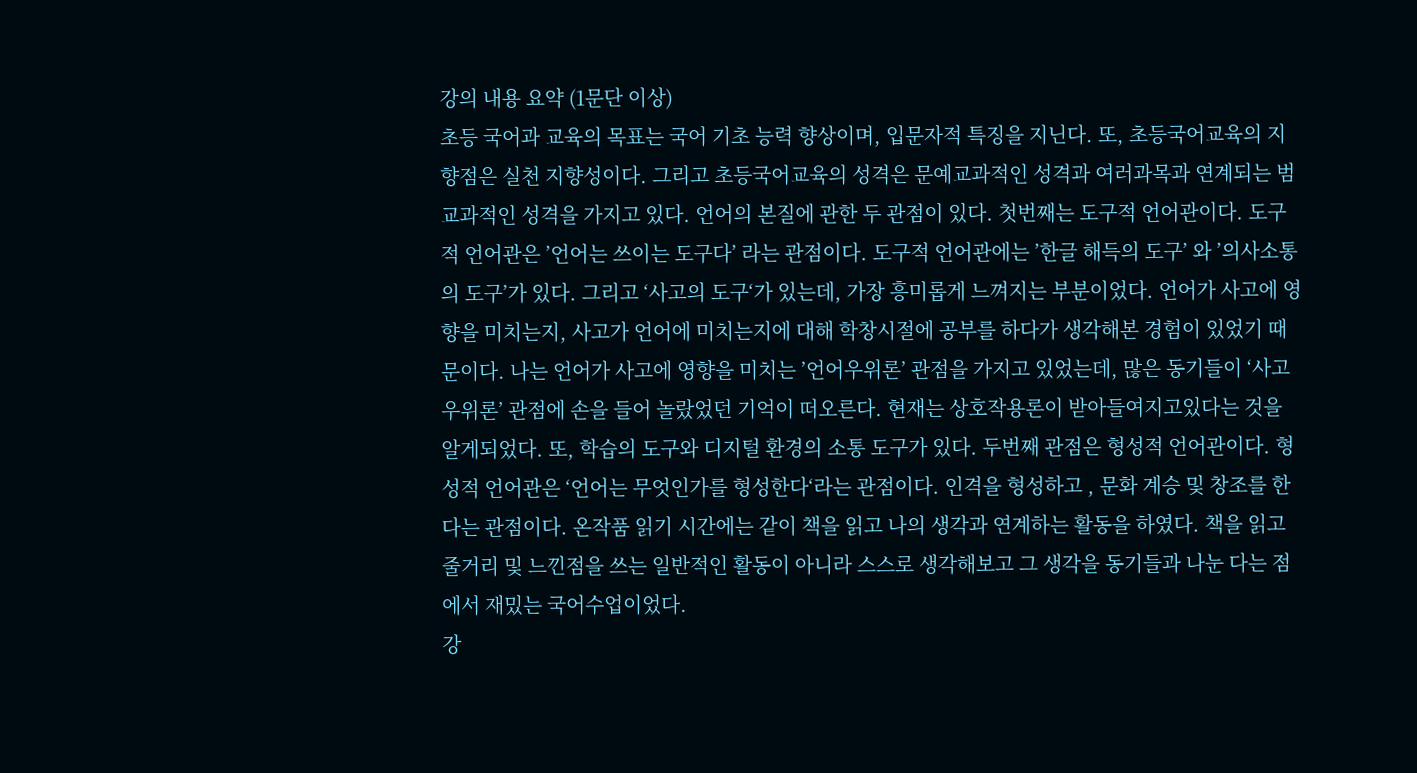강의 내용 요약 (1문단 이상)
초등 국어과 교육의 목표는 국어 기초 능력 향상이며, 입문자적 특징을 지닌다. 또, 초등국어교육의 지향점은 실천 지향성이다. 그리고 초등국어교육의 성격은 문예교과적인 성격과 여러과목과 연계되는 범교과적인 성격을 가지고 있다. 언어의 본질에 관한 두 관점이 있다. 첫번째는 도구적 언어관이다. 도구적 언어관은 ’언어는 쓰이는 도구다’ 라는 관점이다. 도구적 언어관에는 ’한글 해득의 도구’ 와 ’의사소통의 도구’가 있다. 그리고 ‘사고의 도구‘가 있는데, 가장 흥미롭게 느껴지는 부분이었다. 언어가 사고에 영향을 미치는지, 사고가 언어에 미치는지에 대해 학창시절에 공부를 하다가 생각해본 경험이 있었기 때문이다. 나는 언어가 사고에 영향을 미치는 ’언어우위론’ 관점을 가지고 있었는데, 많은 동기들이 ‘사고우위론’ 관점에 손을 들어 놀랐었던 기억이 떠오른다. 현재는 상호작용론이 받아들여지고있다는 것을 알게되었다. 또, 학습의 도구와 디지털 환경의 소통 도구가 있다. 두번째 관점은 형성적 언어관이다. 형성적 언어관은 ‘언어는 무엇인가를 형성한다‘라는 관점이다. 인격을 형성하고 , 문화 계승 및 창조를 한다는 관점이다. 온작품 읽기 시간에는 같이 책을 읽고 나의 생각과 연계하는 활동을 하였다. 책을 읽고 줄거리 및 느낀점을 쓰는 일반적인 활동이 아니라 스스로 생각해보고 그 생각을 동기들과 나눈 다는 점에서 재밌는 국어수업이었다.
강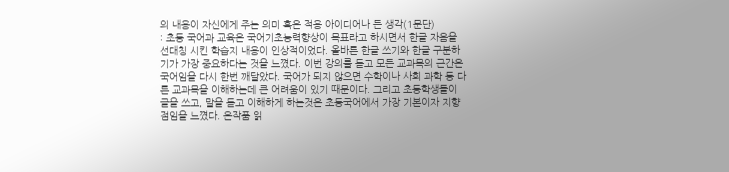의 내용이 자신에게 주는 의미 혹은 적용 아이디어나 든 생각(1문단)
: 초등 국어과 교육은 국어기초능력향상이 목표라고 하시면서 한글 자음을 선대칭 시킨 학습지 내용이 인상적이었다. 올바른 한글 쓰기와 한글 구분하기가 가장 중요하다는 것을 느꼈다. 이번 강의를 듣고 모든 교과목의 근간은 국어임을 다시 한번 깨달았다. 국어가 되지 않으면 수학이나 사회 과학 등 다른 교과목을 이해하는데 큰 어려움이 있기 때문이다. 그리고 초등학생들이 글을 쓰고, 말을 듣고 이해하게 하는것은 초등국어에서 가장 기본이자 지향점임을 느꼈다. 온작품 읽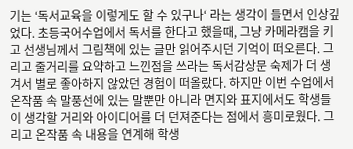기는 ‘독서교육을 이렇게도 할 수 있구나‘ 라는 생각이 들면서 인상깊었다. 초등국어수업에서 독서를 한다고 했을때, 그냥 카메라캠을 키고 선생님께서 그림책에 있는 글만 읽어주시던 기억이 떠오른다. 그리고 줄거리를 요약하고 느낀점을 쓰라는 독서감상문 숙제가 더 생겨서 별로 좋아하지 않았던 경험이 떠올랐다. 하지만 이번 수업에서 온작품 속 말풍선에 있는 말뿐만 아니라 면지와 표지에서도 학생들이 생각할 거리와 아이디어를 더 던져준다는 점에서 흥미로웠다. 그리고 온작품 속 내용을 연계해 학생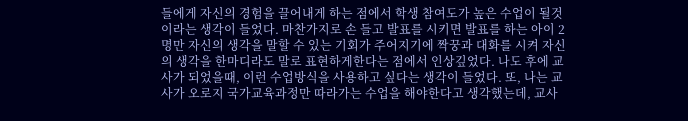들에게 자신의 경험을 끌어내게 하는 점에서 학생 참여도가 높은 수업이 될것이라는 생각이 들었다. 마찬가지로 손 들고 발표를 시키면 발표를 하는 아이 2명만 자신의 생각을 말할 수 있는 기회가 주어지기에 짝꿍과 대화를 시켜 자신의 생각을 한마디라도 말로 표현하게한다는 점에서 인상깊었다. 나도 후에 교사가 되었을때, 이런 수업방식을 사용하고 싶다는 생각이 들었다. 또, 나는 교사가 오로지 국가교육과정만 따라가는 수업을 해야한다고 생각했는데, 교사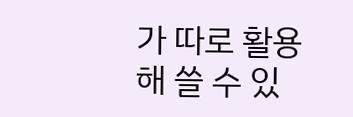가 따로 활용해 쓸 수 있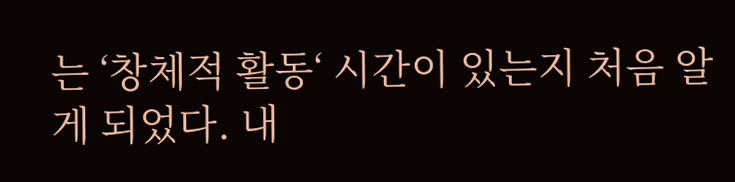는 ‘창체적 활동‘ 시간이 있는지 처음 알게 되었다. 내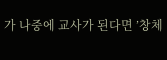가 나중에 교사가 된다면 ’창체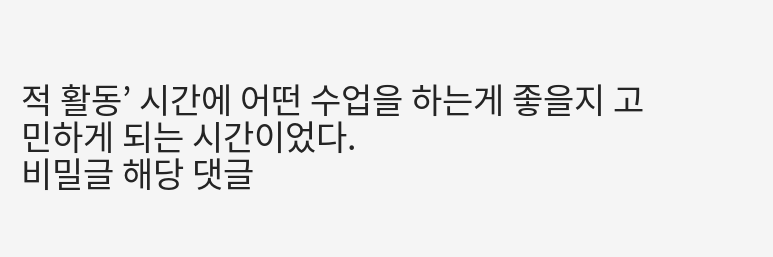적 활동’ 시간에 어떤 수업을 하는게 좋을지 고민하게 되는 시간이었다.
비밀글 해당 댓글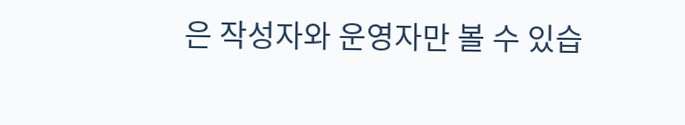은 작성자와 운영자만 볼 수 있습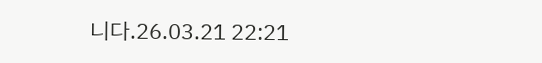니다.26.03.21 22:21